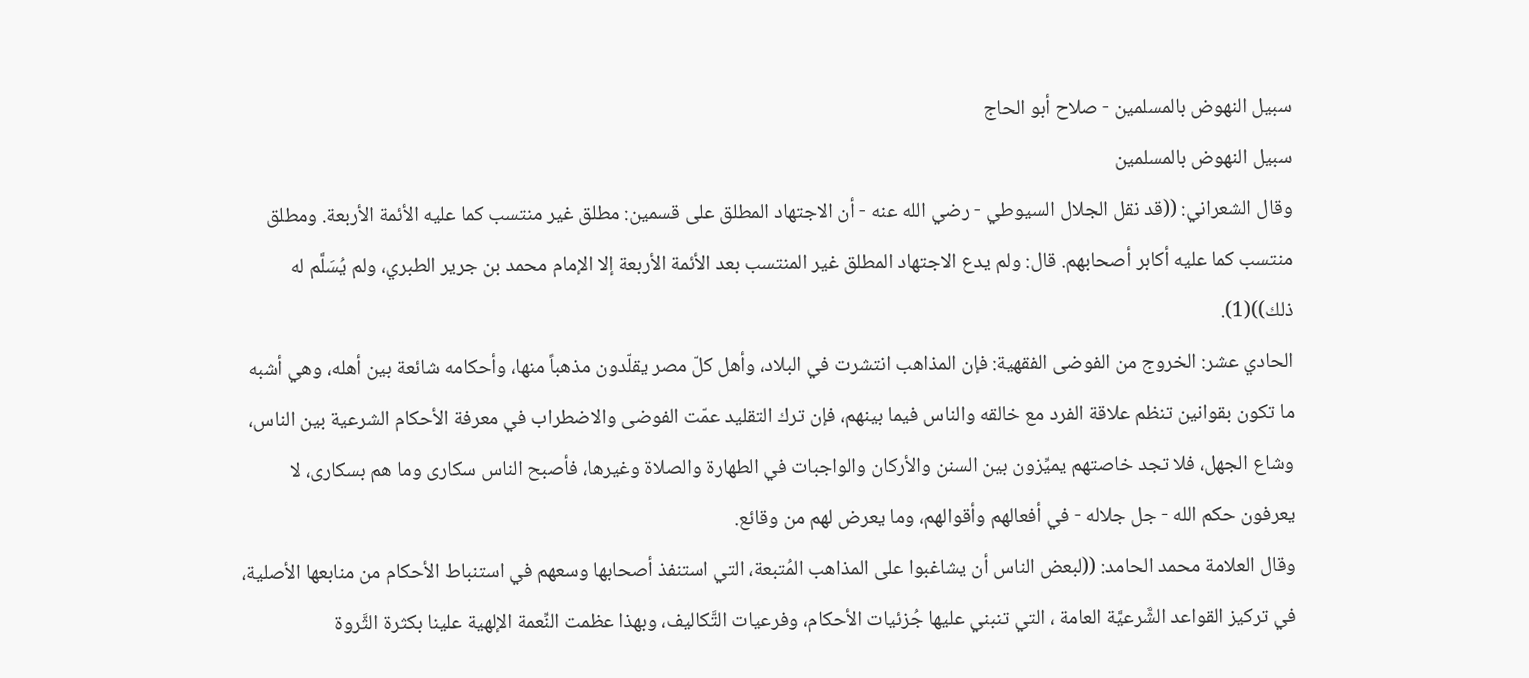سبيل النهوض بالمسلمين - صلاح أبو الحاج
سبيل النهوض بالمسلمين
وقال الشعراني: ((قد نقل الجلال السيوطي - رضي الله عنه - أن الاجتهاد المطلق على قسمين: مطلق غير منتسب كما عليه الأئمة الأربعة. ومطلق منتسب كما عليه أكابر أصحابهم. قال: ولم يدع الاجتهاد المطلق غير المنتسب بعد الأئمة الأربعة إلا الإمام محمد بن جرير الطبري، ولم يُسَلَّم له ذلك))(1).
الحادي عشر: الخروج من الفوضى الفقهية: فإن المذاهب انتشرت في البلاد، وأهل كلّ مصر يقلّدون مذهباً منها، وأحكامه شائعة بين أهله، وهي أشبه ما تكون بقوانين تنظم علاقة الفرد مع خالقه والناس فيما بينهم، فإن ترك التقليد عمّت الفوضى والاضطراب في معرفة الأحكام الشرعية بين الناس، وشاع الجهل، فلا تجد خاصتهم يميِّزون بين السنن والأركان والواجبات في الطهارة والصلاة وغيرها، فأصبح الناس سكارى وما هم بسكارى، لا يعرفون حكم الله - جل جلاله - في أفعالهم وأقوالهم، وما يعرض لهم من وقائع.
وقال العلامة محمد الحامد: ((لبعض الناس أن يشاغبوا على المذاهب المُتبعة، التي استنفذ أصحابها وسعهم في استنباط الأحكام من منابعها الأصلية، في تركيز القواعد الشَّرعيَّة العامة ، التي تنبني عليها جُزئيات الأحكام، وفرعيات التَّكاليف، وبهذا عظمت النِّعمة الإلهية علينا بكثرة الثَّروة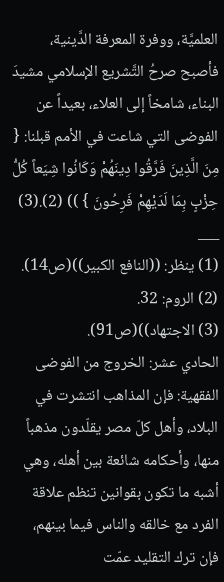العلميَّة، ووفرة المعرفة الدَّينية، فأصبح صرحُ التَّشريع الإسلامي مشيدَ البناء، شامخاً إلى العلاء، بعيداً عن الفوضى التي شاعت في الأمم قبلنا: { مِنَ الَّذِينَ فَرَّقُوا دِينَهُمْ وَكَانُوا شِيَعاً كُلُّ حِزْبٍ بِمَا لَدَيْهِمْ فَرِحُونَ } )) (2).(3)
___
(1) ينظر: ((النافع الكبير))(ص14).
(2) الروم: 32.
(3) الاجتهاد))(ص91).
الحادي عشر: الخروج من الفوضى الفقهية: فإن المذاهب انتشرت في البلاد، وأهل كلّ مصر يقلّدون مذهباً منها، وأحكامه شائعة بين أهله، وهي أشبه ما تكون بقوانين تنظم علاقة الفرد مع خالقه والناس فيما بينهم، فإن ترك التقليد عمّت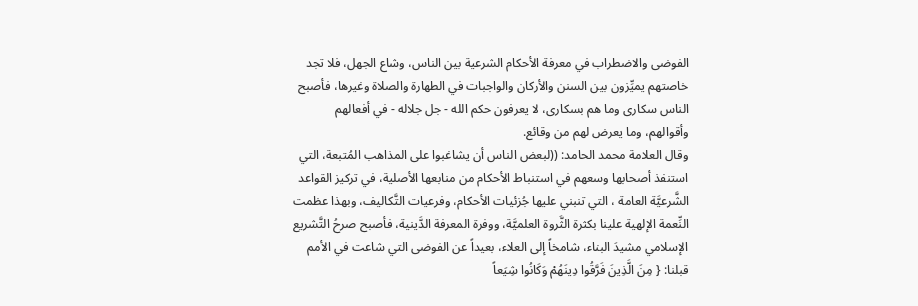الفوضى والاضطراب في معرفة الأحكام الشرعية بين الناس، وشاع الجهل، فلا تجد خاصتهم يميِّزون بين السنن والأركان والواجبات في الطهارة والصلاة وغيرها، فأصبح الناس سكارى وما هم بسكارى، لا يعرفون حكم الله - جل جلاله - في أفعالهم وأقوالهم، وما يعرض لهم من وقائع.
وقال العلامة محمد الحامد: ((لبعض الناس أن يشاغبوا على المذاهب المُتبعة، التي استنفذ أصحابها وسعهم في استنباط الأحكام من منابعها الأصلية، في تركيز القواعد الشَّرعيَّة العامة ، التي تنبني عليها جُزئيات الأحكام، وفرعيات التَّكاليف، وبهذا عظمت النِّعمة الإلهية علينا بكثرة الثَّروة العلميَّة، ووفرة المعرفة الدَّينية، فأصبح صرحُ التَّشريع الإسلامي مشيدَ البناء، شامخاً إلى العلاء، بعيداً عن الفوضى التي شاعت في الأمم قبلنا: { مِنَ الَّذِينَ فَرَّقُوا دِينَهُمْ وَكَانُوا شِيَعاً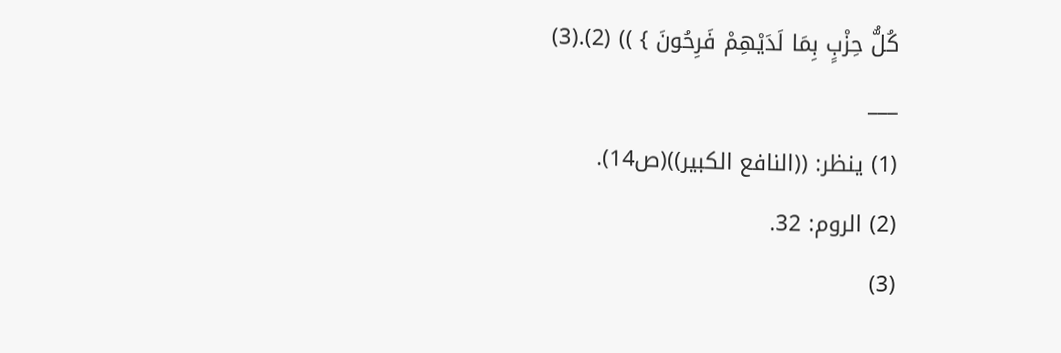كُلُّ حِزْبٍ بِمَا لَدَيْهِمْ فَرِحُونَ } )) (2).(3)
___
(1) ينظر: ((النافع الكبير))(ص14).
(2) الروم: 32.
(3)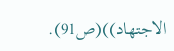الاجتهاد))(ص91).